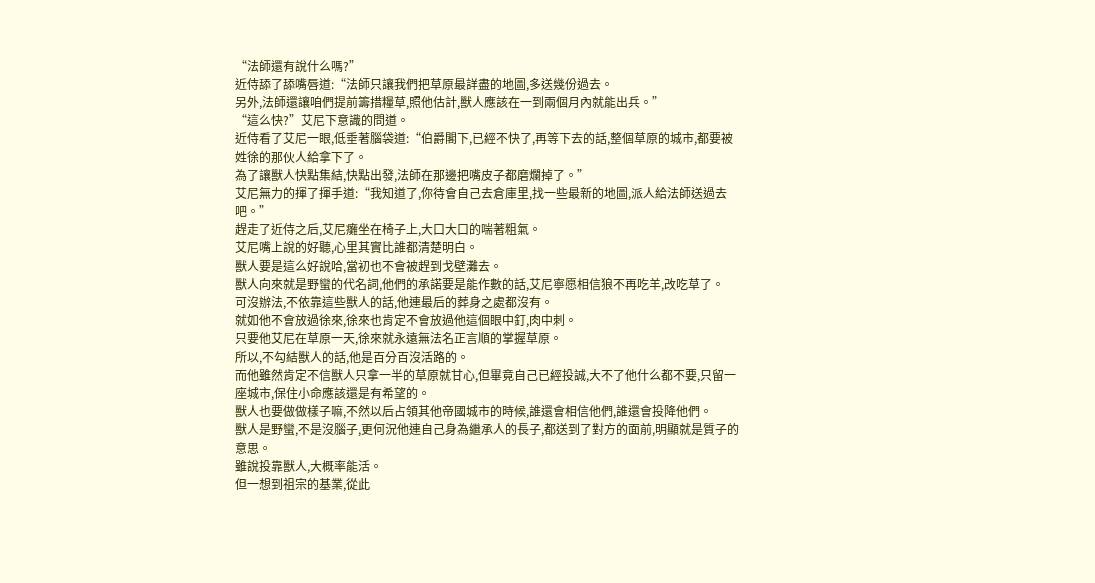“法師還有說什么嗎?”
近侍舔了舔嘴唇道:“法師只讓我們把草原最詳盡的地圖,多送幾份過去。
另外,法師還讓咱們提前籌措糧草,照他估計,獸人應該在一到兩個月內就能出兵。”
“這么快?”艾尼下意識的問道。
近侍看了艾尼一眼,低垂著腦袋道:“伯爵閣下,已經不快了,再等下去的話,整個草原的城市,都要被姓徐的那伙人給拿下了。
為了讓獸人快點集結,快點出發,法師在那邊把嘴皮子都磨爛掉了。”
艾尼無力的揮了揮手道:“我知道了,你待會自己去倉庫里,找一些最新的地圖,派人給法師送過去吧。”
趕走了近侍之后,艾尼癱坐在椅子上,大口大口的喘著粗氣。
艾尼嘴上說的好聽,心里其實比誰都清楚明白。
獸人要是這么好說哈,當初也不會被趕到戈壁灘去。
獸人向來就是野蠻的代名詞,他們的承諾要是能作數的話,艾尼寧愿相信狼不再吃羊,改吃草了。
可沒辦法,不依靠這些獸人的話,他連最后的葬身之處都沒有。
就如他不會放過徐來,徐來也肯定不會放過他這個眼中釘,肉中刺。
只要他艾尼在草原一天,徐來就永遠無法名正言順的掌握草原。
所以,不勾結獸人的話,他是百分百沒活路的。
而他雖然肯定不信獸人只拿一半的草原就甘心,但畢竟自己已經投誠,大不了他什么都不要,只留一座城市,保住小命應該還是有希望的。
獸人也要做做樣子嘛,不然以后占領其他帝國城市的時候,誰還會相信他們,誰還會投降他們。
獸人是野蠻,不是沒腦子,更何況他連自己身為繼承人的長子,都送到了對方的面前,明顯就是質子的意思。
雖說投靠獸人,大概率能活。
但一想到祖宗的基業,從此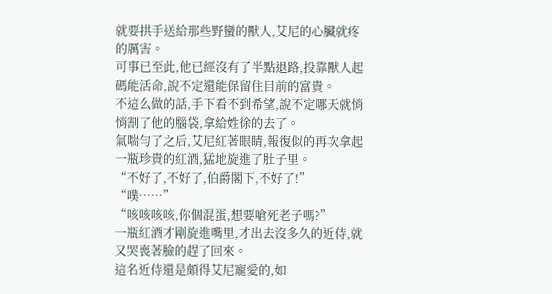就要拱手送給那些野蠻的獸人,艾尼的心臟就疼的厲害。
可事已至此,他已經沒有了半點退路,投靠獸人起碼能活命,說不定還能保留住目前的富貴。
不這么做的話,手下看不到希望,說不定哪天就悄悄割了他的腦袋,拿給姓徐的去了。
氣喘勻了之后,艾尼紅著眼睛,報復似的再次拿起一瓶珍貴的紅酒,猛地旋進了肚子里。
“不好了,不好了,伯爵閣下,不好了!”
“噗……”
“咳咳咳咳,你個混蛋,想要嗆死老子嗎?”
一瓶紅酒才剛旋進嘴里,才出去沒多久的近侍,就又哭喪著臉的趕了回來。
這名近侍還是頗得艾尼寵愛的,如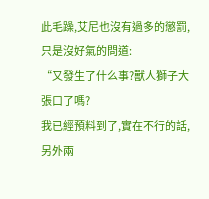此毛躁,艾尼也沒有過多的懲罰,只是沒好氣的問道:
“又發生了什么事?獸人獅子大張口了嗎?
我已經預料到了,實在不行的話,另外兩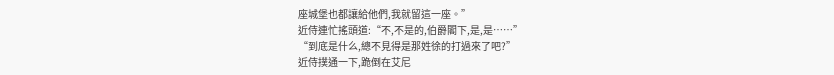座城堡也都讓給他們,我就留這一座。”
近侍連忙搖頭道:“不,不是的,伯爵閣下,是,是……”
“到底是什么,總不見得是那姓徐的打過來了吧?”
近侍撲通一下,跪倒在艾尼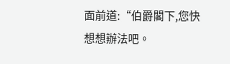面前道:“伯爵閣下,您快想想辦法吧。